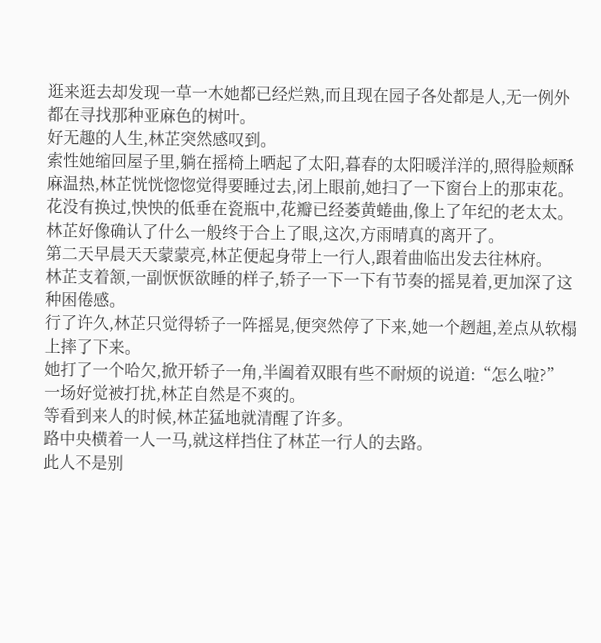逛来逛去却发现一草一木她都已经烂熟,而且现在园子各处都是人,无一例外都在寻找那种亚麻色的树叶。
好无趣的人生,林芷突然感叹到。
索性她缩回屋子里,躺在摇椅上晒起了太阳,暮春的太阳暖洋洋的,照得脸颊酥麻温热,林芷恍恍惚惚觉得要睡过去,闭上眼前,她扫了一下窗台上的那束花。
花没有换过,怏怏的低垂在瓷瓶中,花瓣已经萎黄蜷曲,像上了年纪的老太太。
林芷好像确认了什么一般终于合上了眼,这次,方雨晴真的离开了。
第二天早晨天天蒙蒙亮,林芷便起身带上一行人,跟着曲临出发去往林府。
林芷支着颔,一副恹恹欲睡的样子,轿子一下一下有节奏的摇晃着,更加深了这种困倦感。
行了许久,林芷只觉得轿子一阵摇晃,便突然停了下来,她一个趔趄,差点从软榻上摔了下来。
她打了一个哈欠,掀开轿子一角,半阖着双眼有些不耐烦的说道:“怎么啦?”
一场好觉被打扰,林芷自然是不爽的。
等看到来人的时候,林芷猛地就清醒了许多。
路中央横着一人一马,就这样挡住了林芷一行人的去路。
此人不是别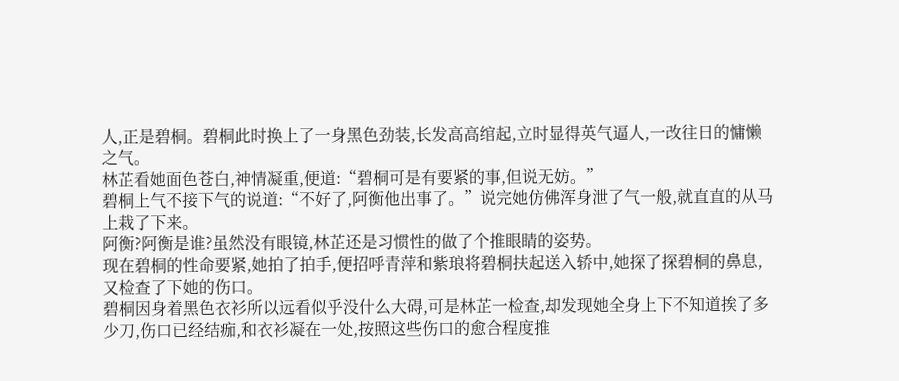人,正是碧桐。碧桐此时换上了一身黑色劲装,长发高高绾起,立时显得英气逼人,一改往日的慵懒之气。
林芷看她面色苍白,神情凝重,便道:“碧桐可是有要紧的事,但说无妨。”
碧桐上气不接下气的说道:“不好了,阿衡他出事了。”说完她仿佛浑身泄了气一般,就直直的从马上栽了下来。
阿衡?阿衡是谁?虽然没有眼镜,林芷还是习惯性的做了个推眼睛的姿势。
现在碧桐的性命要紧,她拍了拍手,便招呼青萍和紫琅将碧桐扶起送入轿中,她探了探碧桐的鼻息,又检查了下她的伤口。
碧桐因身着黑色衣衫所以远看似乎没什么大碍,可是林芷一检查,却发现她全身上下不知道挨了多少刀,伤口已经结痂,和衣衫凝在一处,按照这些伤口的愈合程度推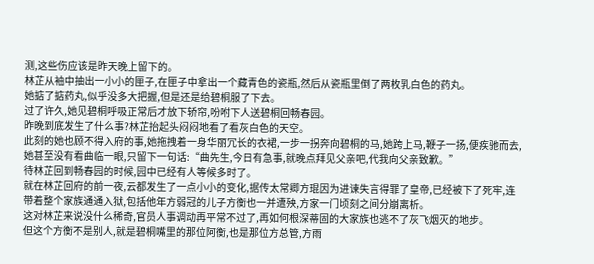测,这些伤应该是昨天晚上留下的。
林芷从袖中抽出一小小的匣子,在匣子中拿出一个藏青色的瓷瓶,然后从瓷瓶里倒了两枚乳白色的药丸。
她掂了掂药丸,似乎没多大把握,但是还是给碧桐服了下去。
过了许久,她见碧桐呼吸正常后才放下轿帘,吩咐下人送碧桐回畅春园。
昨晚到底发生了什么事?林芷抬起头闷闷地看了看灰白色的天空。
此刻的她也顾不得入府的事,她拖拽着一身华丽冗长的衣裙,一步一拐奔向碧桐的马,她跨上马,鞭子一扬,便疾驰而去,她甚至没有看曲临一眼,只留下一句话:“曲先生,今日有急事,就晚点拜见父亲吧,代我向父亲致歉。”
待林芷回到畅春园的时候,园中已经有人等候多时了。
就在林芷回府的前一夜,云都发生了一点小小的变化,据传太常卿方琨因为进谏失言得罪了皇帝,已经被下了死牢,连带着整个家族通通入狱,包括他年方弱冠的儿子方衡也一并遭殃,方家一门顷刻之间分崩离析。
这对林芷来说没什么稀奇,官员人事调动再平常不过了,再如何根深蒂固的大家族也逃不了灰飞烟灭的地步。
但这个方衡不是别人,就是碧桐嘴里的那位阿衡,也是那位方总管,方雨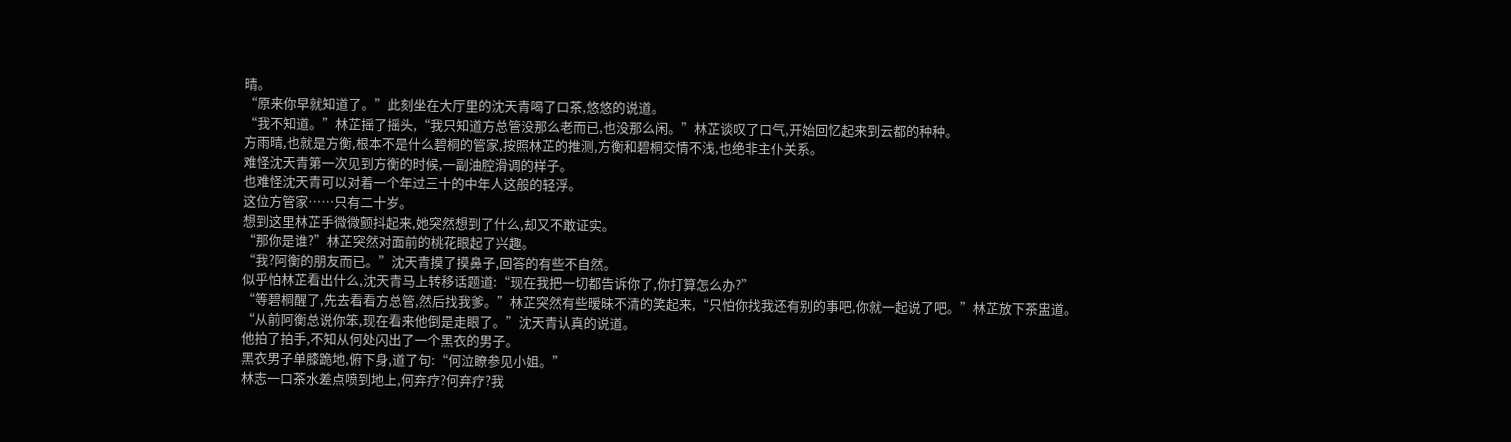晴。
“原来你早就知道了。”此刻坐在大厅里的沈天青喝了口茶,悠悠的说道。
“我不知道。”林芷摇了摇头,“我只知道方总管没那么老而已,也没那么闲。”林芷谈叹了口气,开始回忆起来到云都的种种。
方雨晴,也就是方衡,根本不是什么碧桐的管家,按照林芷的推测,方衡和碧桐交情不浅,也绝非主仆关系。
难怪沈天青第一次见到方衡的时候,一副油腔滑调的样子。
也难怪沈天青可以对着一个年过三十的中年人这般的轻浮。
这位方管家……只有二十岁。
想到这里林芷手微微颤抖起来,她突然想到了什么,却又不敢证实。
“那你是谁?”林芷突然对面前的桃花眼起了兴趣。
“我?阿衡的朋友而已。”沈天青摸了摸鼻子,回答的有些不自然。
似乎怕林芷看出什么,沈天青马上转移话题道:“现在我把一切都告诉你了,你打算怎么办?”
“等碧桐醒了,先去看看方总管,然后找我爹。”林芷突然有些暧昧不清的笑起来,“只怕你找我还有别的事吧,你就一起说了吧。”林芷放下茶盅道。
“从前阿衡总说你笨,现在看来他倒是走眼了。”沈天青认真的说道。
他拍了拍手,不知从何处闪出了一个黑衣的男子。
黑衣男子单膝跪地,俯下身,道了句:“何泣瞭参见小姐。”
林志一口茶水差点喷到地上,何弃疗?何弃疗?我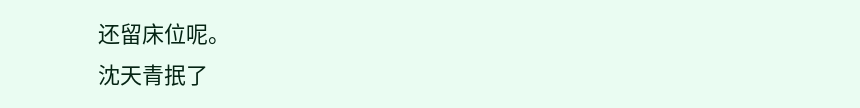还留床位呢。
沈天青抿了